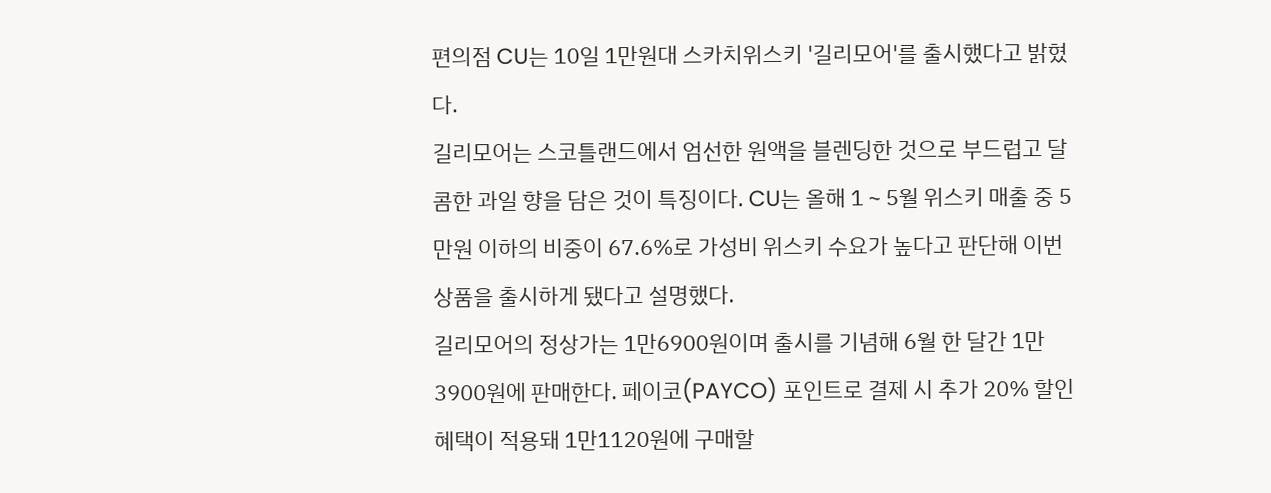편의점 CU는 10일 1만원대 스카치위스키 '길리모어'를 출시했다고 밝혔다.
길리모어는 스코틀랜드에서 엄선한 원액을 블렌딩한 것으로 부드럽고 달콤한 과일 향을 담은 것이 특징이다. CU는 올해 1∼5월 위스키 매출 중 5만원 이하의 비중이 67.6%로 가성비 위스키 수요가 높다고 판단해 이번 상품을 출시하게 됐다고 설명했다.
길리모어의 정상가는 1만6900원이며 출시를 기념해 6월 한 달간 1만3900원에 판매한다. 페이코(PAYCO) 포인트로 결제 시 추가 20% 할인 혜택이 적용돼 1만1120원에 구매할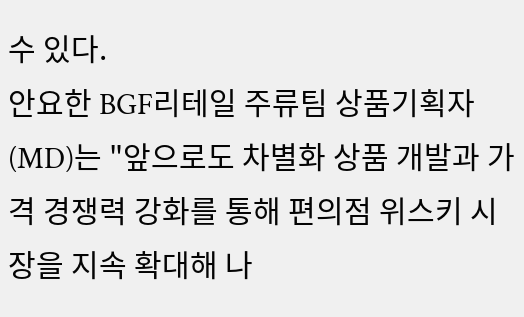수 있다.
안요한 BGF리테일 주류팀 상품기획자(MD)는 "앞으로도 차별화 상품 개발과 가격 경쟁력 강화를 통해 편의점 위스키 시장을 지속 확대해 나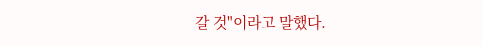갈 것"이라고 말했다.